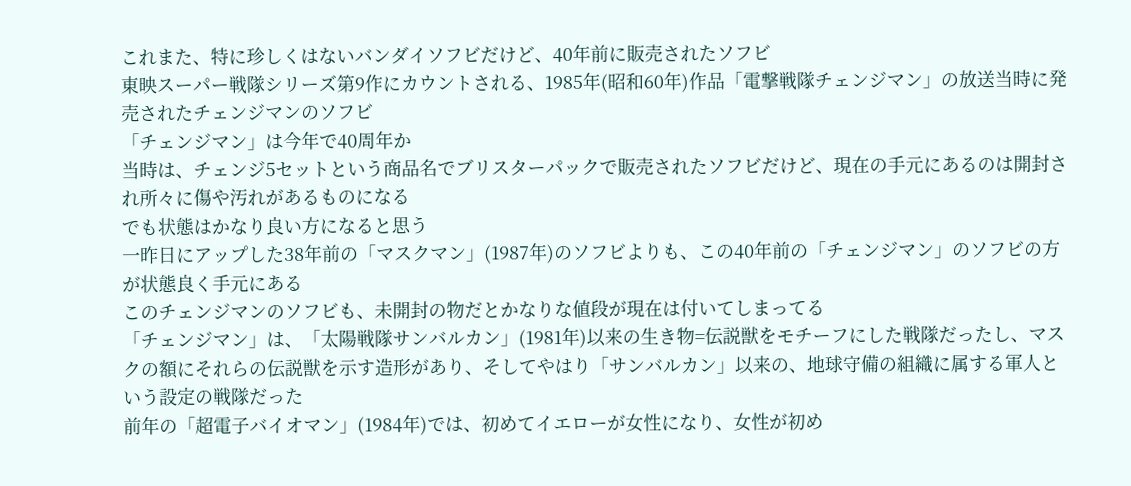これまた、特に珍しくはないバンダイソフビだけど、40年前に販売されたソフビ
東映スーパー戦隊シリーズ第9作にカウントされる、1985年(昭和60年)作品「電撃戦隊チェンジマン」の放送当時に発売されたチェンジマンのソフビ
「チェンジマン」は今年で40周年か
当時は、チェンジ5セットという商品名でブリスターパックで販売されたソフビだけど、現在の手元にあるのは開封され所々に傷や汚れがあるものになる
でも状態はかなり良い方になると思う
一昨日にアップした38年前の「マスクマン」(1987年)のソフビよりも、この40年前の「チェンジマン」のソフビの方が状態良く手元にある
このチェンジマンのソフビも、未開封の物だとかなりな値段が現在は付いてしまってる
「チェンジマン」は、「太陽戦隊サンバルカン」(1981年)以来の生き物=伝説獣をモチーフにした戦隊だったし、マスクの額にそれらの伝説獣を示す造形があり、そしてやはり「サンバルカン」以来の、地球守備の組織に属する軍人という設定の戦隊だった
前年の「超電子バイオマン」(1984年)では、初めてイエローが女性になり、女性が初め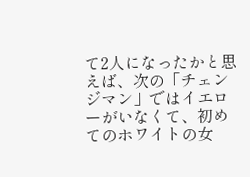て2人になったかと思えば、次の「チェンジマン」ではイエローがいなくて、初めてのホワイトの女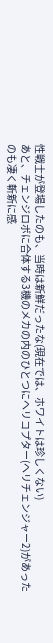性戦士が登場したのも、当時は新鮮だったな(現在では、ホワイトは珍しくない)
あと、チェンジロボに合体する3機のメカの内のひとつにヘリコプター(ヘリチェンジャー2)があったのも凄く斬新に感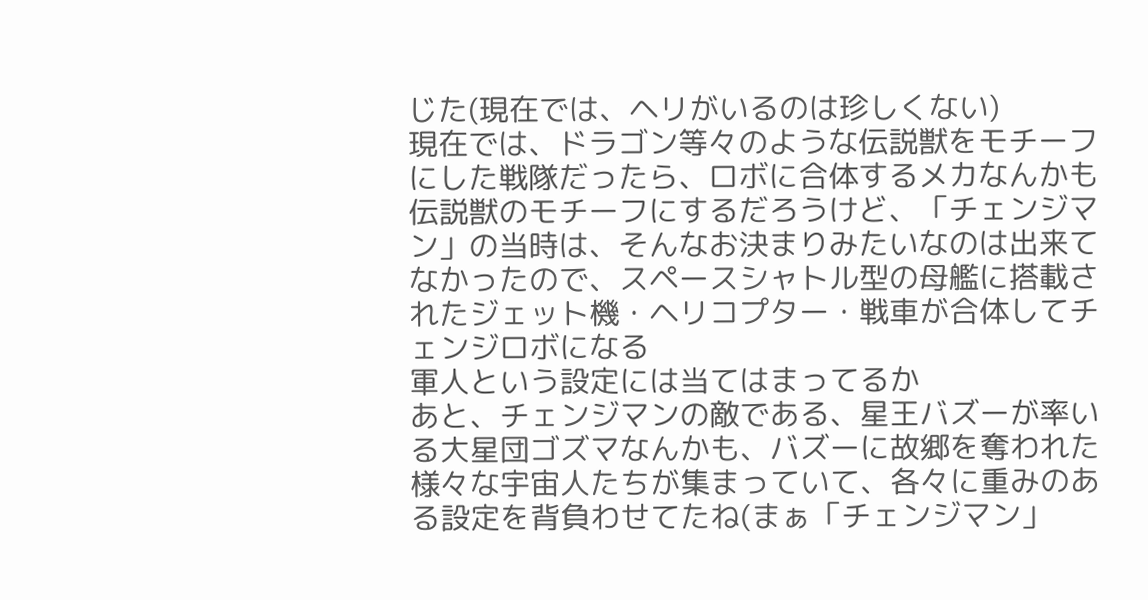じた(現在では、ヘリがいるのは珍しくない)
現在では、ドラゴン等々のような伝説獣をモチーフにした戦隊だったら、ロボに合体するメカなんかも伝説獣のモチーフにするだろうけど、「チェンジマン」の当時は、そんなお決まりみたいなのは出来てなかったので、スペースシャトル型の母艦に搭載されたジェット機・ヘリコプター・戦車が合体してチェンジロボになる
軍人という設定には当てはまってるか
あと、チェンジマンの敵である、星王バズーが率いる大星団ゴズマなんかも、バズーに故郷を奪われた様々な宇宙人たちが集まっていて、各々に重みのある設定を背負わせてたね(まぁ「チェンジマン」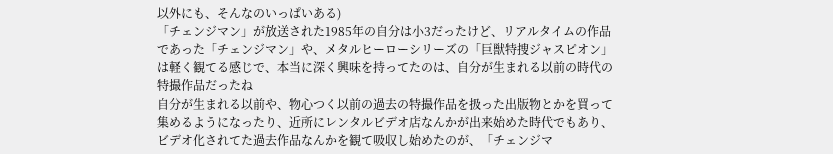以外にも、そんなのいっぱいある)
「チェンジマン」が放送された1985年の自分は小3だったけど、リアルタイムの作品であった「チェンジマン」や、メタルヒーローシリーズの「巨獣特捜ジャスピオン」は軽く観てる感じで、本当に深く興味を持ってたのは、自分が生まれる以前の時代の特撮作品だったね
自分が生まれる以前や、物心つく以前の過去の特撮作品を扱った出版物とかを買って集めるようになったり、近所にレンタルビデオ店なんかが出来始めた時代でもあり、ビデオ化されてた過去作品なんかを観て吸収し始めたのが、「チェンジマ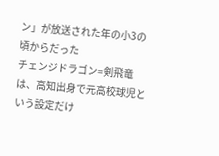ン」が放送された年の小3の頃からだった
チェンジドラゴン=剣飛竜は、高知出身で元高校球児という設定だけ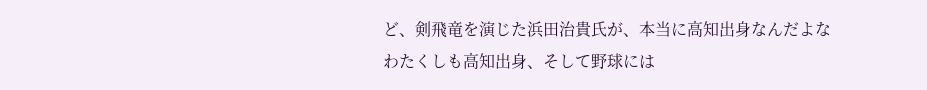ど、剣飛竜を演じた浜田治貴氏が、本当に高知出身なんだよな
わたくしも高知出身、そして野球には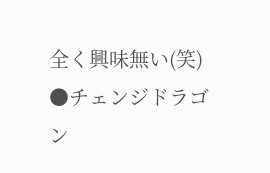全く興味無い(笑)
●チェンジドラゴン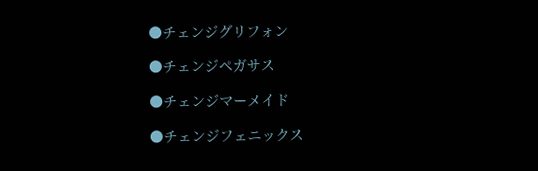●チェンジグリフォン

●チェンジペガサス

●チェンジマーメイド

●チェンジフェニックス